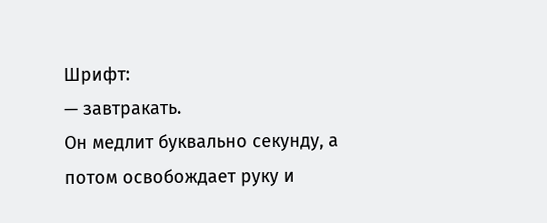Шрифт:
— завтракать.
Он медлит буквально секунду, а потом освобождает руку и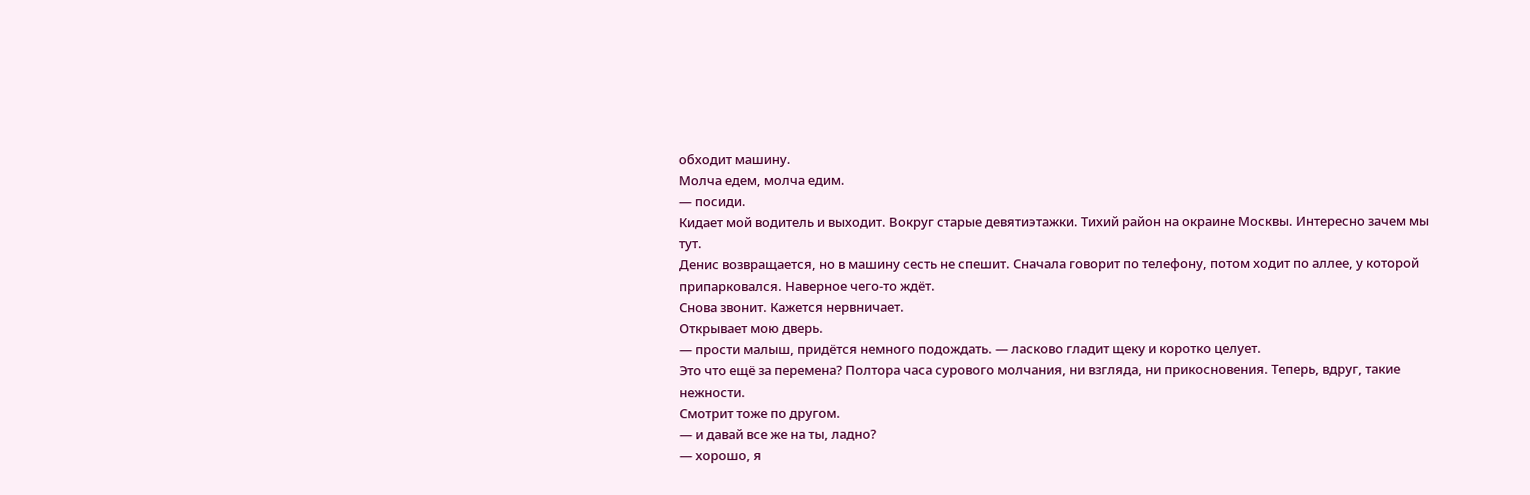обходит машину.
Молча едем, молча едим.
— посиди.
Кидает мой водитель и выходит. Вокруг старые девятиэтажки. Тихий район на окраине Москвы. Интересно зачем мы тут.
Денис возвращается, но в машину сесть не спешит. Сначала говорит по телефону, потом ходит по аллее, у которой припарковался. Наверное чего-то ждёт.
Снова звонит. Кажется нервничает.
Открывает мою дверь.
— прости малыш, придётся немного подождать. — ласково гладит щеку и коротко целует.
Это что ещё за перемена? Полтора часа сурового молчания, ни взгляда, ни прикосновения. Теперь, вдруг, такие нежности.
Смотрит тоже по другом.
— и давай все же на ты, ладно?
— хорошо, я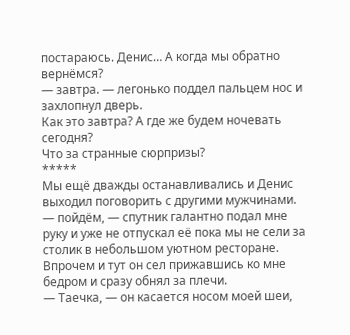постараюсь. Денис… А когда мы обратно вернёмся?
— завтра. — легонько поддел пальцем нос и захлопнул дверь.
Как это завтра? А где же будем ночевать сегодня?
Что за странные сюрпризы?
*****
Мы ещё дважды останавливались и Денис выходил поговорить с другими мужчинами.
— пойдём, — спутник галантно подал мне руку и уже не отпускал её пока мы не сели за столик в небольшом уютном ресторане. Впрочем и тут он сел прижавшись ко мне бедром и сразу обнял за плечи.
— Таечка, — он касается носом моей шеи,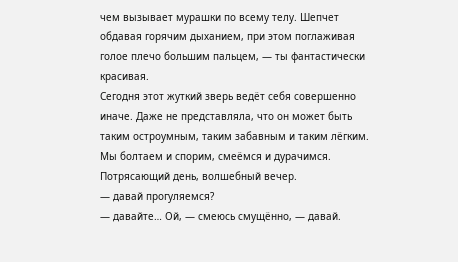чем вызывает мурашки по всему телу. Шепчет обдавая горячим дыханием, при этом поглаживая голое плечо большим пальцем, — ты фантастически красивая.
Сегодня этот жуткий зверь ведёт себя совершенно иначе. Даже не представляла, что он может быть таким остроумным, таким забавным и таким лёгким.
Мы болтаем и спорим, смеёмся и дурачимся. Потрясающий день, волшебный вечер.
— давай прогуляемся?
— давайте… Ой, — смеюсь смущённо, — давай.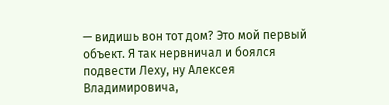— видишь вон тот дом? Это мой первый объект. Я так нервничал и боялся подвести Леху, ну Алексея Владимировича,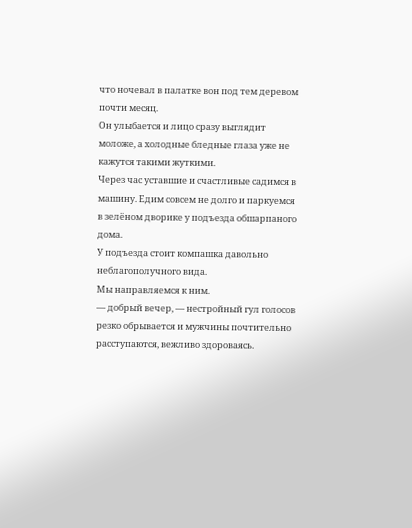что ночевал в палатке вон под тем деревом почти месяц.
Он улыбается и лицо сразу выглядит моложе, а холодные бледные глаза уже не кажутся такими жуткими.
Через час уставшие и счастливые садимся в машину. Едим совсем не долго и паркуемся в зелёном дворике у подъезда обшарпаного дома.
У подъезда стоит компашка давольно неблагополучного вида.
Мы направляемся к ним.
— добрый вечер, — нестройный гул голосов резко обрывается и мужчины почтительно расступаются, вежливо здороваясь.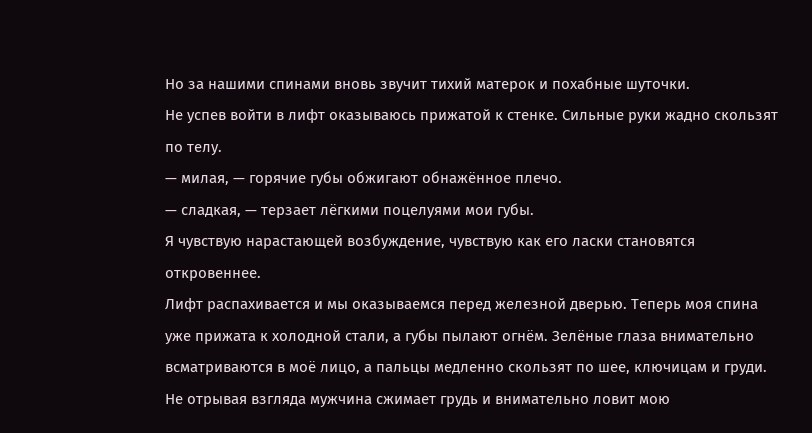Но за нашими спинами вновь звучит тихий матерок и похабные шуточки.
Не успев войти в лифт оказываюсь прижатой к стенке. Сильные руки жадно скользят по телу.
— милая, — горячие губы обжигают обнажённое плечо.
— сладкая, — терзает лёгкими поцелуями мои губы.
Я чувствую нарастающей возбуждение, чувствую как его ласки становятся откровеннее.
Лифт распахивается и мы оказываемся перед железной дверью. Теперь моя спина уже прижата к холодной стали, а губы пылают огнём. Зелёные глаза внимательно всматриваются в моё лицо, а пальцы медленно скользят по шее, ключицам и груди. Не отрывая взгляда мужчина сжимает грудь и внимательно ловит мою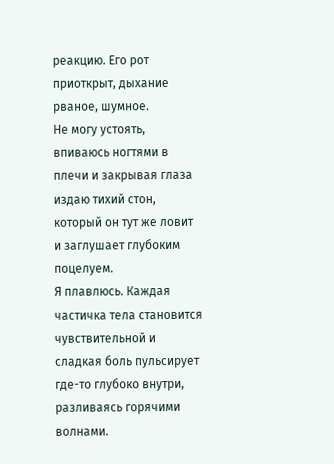реакцию. Его рот приоткрыт, дыхание рваное, шумное.
Не могу устоять, впиваюсь ногтями в плечи и закрывая глаза издаю тихий стон, который он тут же ловит и заглушает глубоким поцелуем.
Я плавлюсь. Каждая частичка тела становится чувствительной и сладкая боль пульсирует где-то глубоко внутри, разливаясь горячими волнами.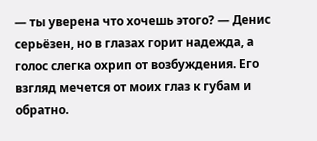— ты уверена что хочешь этого? — Денис серьёзен, но в глазах горит надежда, а голос слегка охрип от возбуждения. Его взгляд мечется от моих глаз к губам и обратно.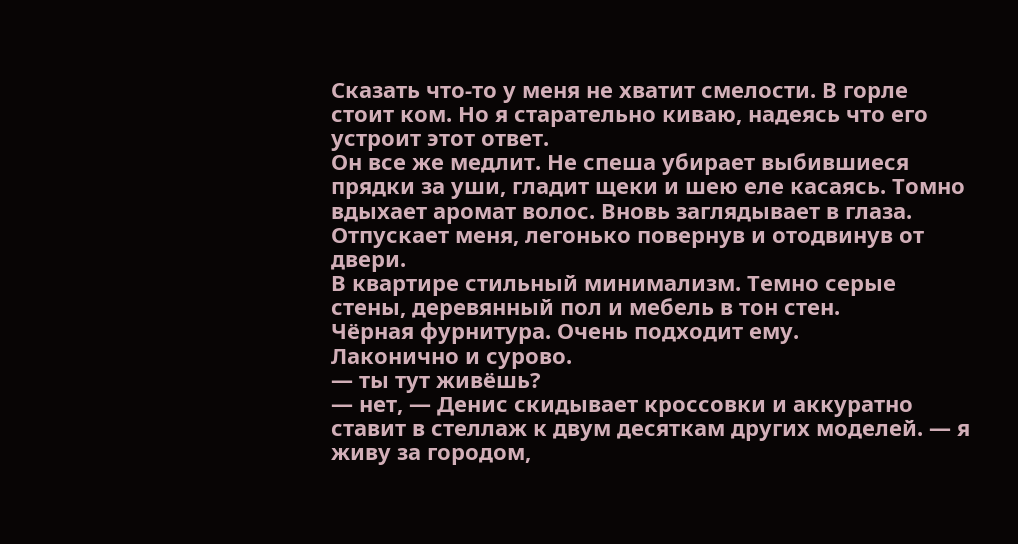Сказать что-то у меня не хватит смелости. В горле стоит ком. Но я старательно киваю, надеясь что его устроит этот ответ.
Он все же медлит. Не спеша убирает выбившиеся прядки за уши, гладит щеки и шею еле касаясь. Томно вдыхает аромат волос. Вновь заглядывает в глаза. Отпускает меня, легонько повернув и отодвинув от двери.
В квартире стильный минимализм. Темно серые стены, деревянный пол и мебель в тон стен.
Чёрная фурнитура. Очень подходит ему.
Лаконично и сурово.
— ты тут живёшь?
— нет, — Денис скидывает кроссовки и аккуратно ставит в стеллаж к двум десяткам других моделей. — я живу за городом,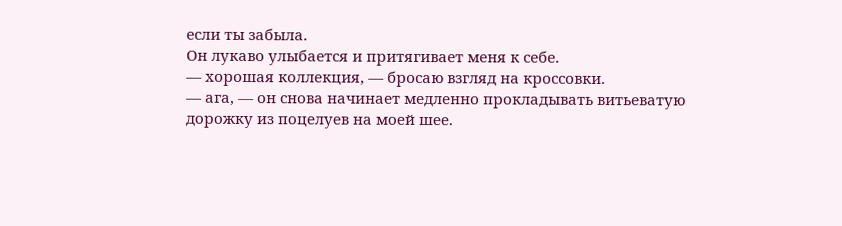если ты забыла.
Он лукаво улыбается и притягивает меня к себе.
— хорошая коллекция, — бросаю взгляд на кроссовки.
— ага, — он снова начинает медленно прокладывать витьеватую дорожку из поцелуев на моей шее.